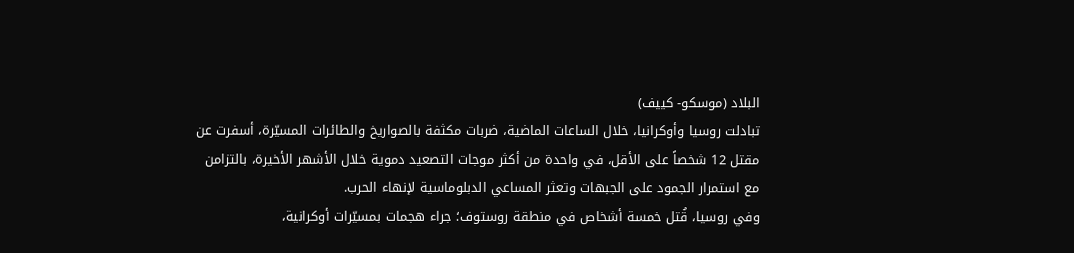البلاد (موسكو- كييف)
تبادلت روسيا وأوكرانيا، خلال الساعات الماضية، ضربات مكثفة بالصواريخ والطائرات المسيّرة، أسفرت عن مقتل 12 شخصاً على الأقل، في واحدة من أكثر موجات التصعيد دموية خلال الأشهر الأخيرة، بالتزامن مع استمرار الجمود على الجبهات وتعثر المساعي الدبلوماسية لإنهاء الحرب.
وفي روسيا، قُتل خمسة أشخاص في منطقة روستوف؛ جراء هجمات بمسيّرات أوكرانية،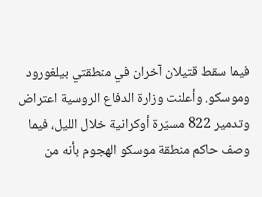فيما سقط قتيلان آخران في منطقتي بيلغورود وموسكو. وأعلنت وزارة الدفاع الروسية اعتراض وتدمير 822 مسيّرة أوكرانية خلال الليل، فيما وصف حاكم منطقة موسكو الهجوم بأنه من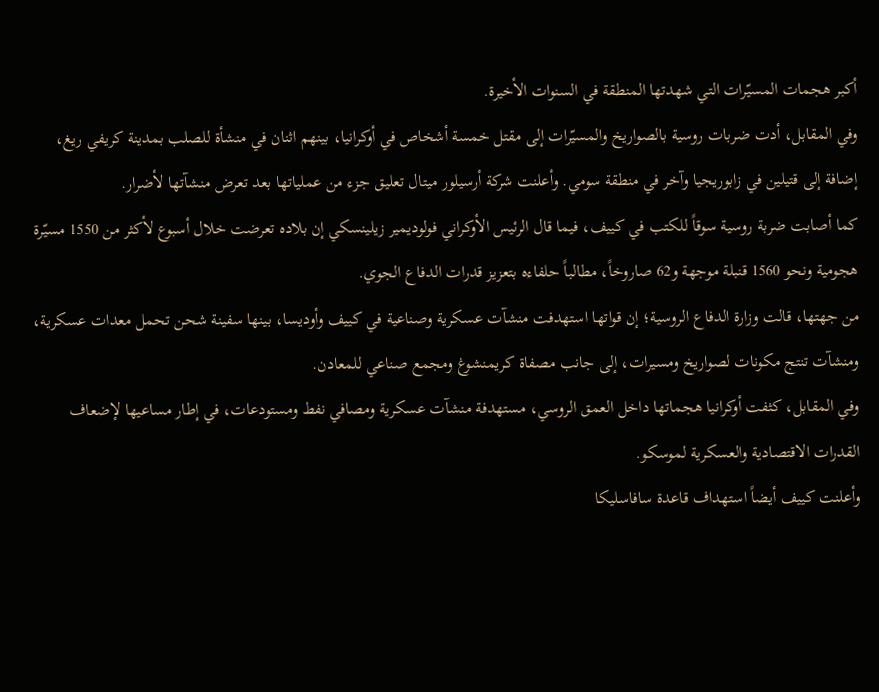أكبر هجمات المسيّرات التي شهدتها المنطقة في السنوات الأخيرة.
وفي المقابل، أدت ضربات روسية بالصواريخ والمسيّرات إلى مقتل خمسة أشخاص في أوكرانيا، بينهم اثنان في منشأة للصلب بمدينة كريفي ريغ، إضافة إلى قتيلين في زابوريجيا وآخر في منطقة سومي. وأعلنت شركة أرسيلور ميتال تعليق جزء من عملياتها بعد تعرض منشآتها لأضرار.
كما أصابت ضربة روسية سوقاً للكتب في كييف، فيما قال الرئيس الأوكراني فولوديمير زيلينسكي إن بلاده تعرضت خلال أسبوع لأكثر من 1550 مسيّرة هجومية ونحو 1560 قنبلة موجهة و62 صاروخاً، مطالباً حلفاءه بتعزيز قدرات الدفاع الجوي.
من جهتها، قالت وزارة الدفاع الروسية؛ إن قواتها استهدفت منشآت عسكرية وصناعية في كييف وأوديسا، بينها سفينة شحن تحمل معدات عسكرية، ومنشآت تنتج مكونات لصواريخ ومسيرات، إلى جانب مصفاة كريمنشوغ ومجمع صناعي للمعادن.
وفي المقابل، كثفت أوكرانيا هجماتها داخل العمق الروسي، مستهدفة منشآت عسكرية ومصافي نفط ومستودعات، في إطار مساعيها لإضعاف القدرات الاقتصادية والعسكرية لموسكو.
وأعلنت كييف أيضاً استهداف قاعدة سافاسليكا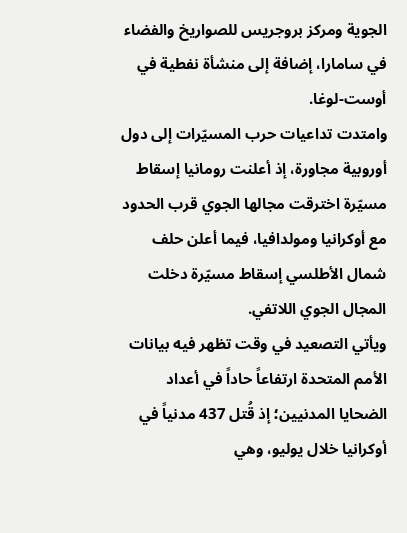الجوية ومركز بروجريس للصواريخ والفضاء في سامارا، إضافة إلى منشأة نفطية في أوست-لوغا.
وامتدت تداعيات حرب المسيّرات إلى دول أوروبية مجاورة، إذ أعلنت رومانيا إسقاط مسيّرة اخترقت مجالها الجوي قرب الحدود مع أوكرانيا ومولدافيا، فيما أعلن حلف شمال الأطلسي إسقاط مسيّرة دخلت المجال الجوي اللاتفي.
ويأتي التصعيد في وقت تظهر فيه بيانات الأمم المتحدة ارتفاعاً حاداً في أعداد الضحايا المدنيين؛ إذ قُتل 437 مدنياً في أوكرانيا خلال يوليو، وهي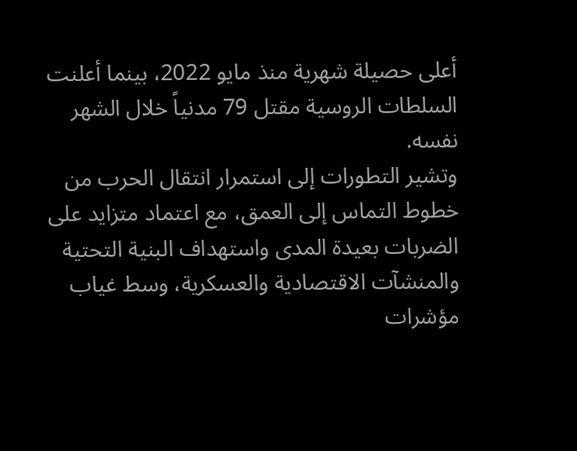أعلى حصيلة شهرية منذ مايو 2022، بينما أعلنت السلطات الروسية مقتل 79 مدنياً خلال الشهر نفسه.
وتشير التطورات إلى استمرار انتقال الحرب من خطوط التماس إلى العمق، مع اعتماد متزايد على الضربات بعيدة المدى واستهداف البنية التحتية والمنشآت الاقتصادية والعسكرية، وسط غياب مؤشرات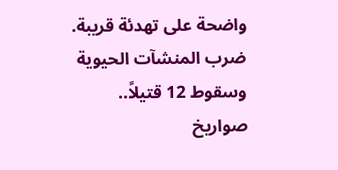واضحة على تهدئة قريبة.
ضرب المنشآت الحيوية وسقوط 12 قتيلاً.. صواريخ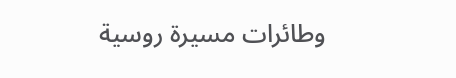وطائرات مسيرة روسية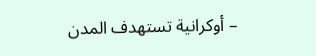– أوكرانية تستهدف المدن